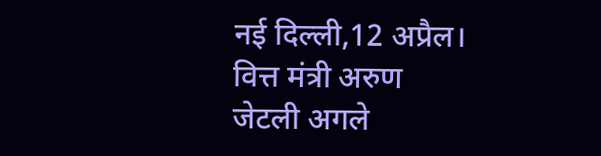नई दिल्ली,12 अप्रैल। वित्त मंत्री अरुण जेटली अगले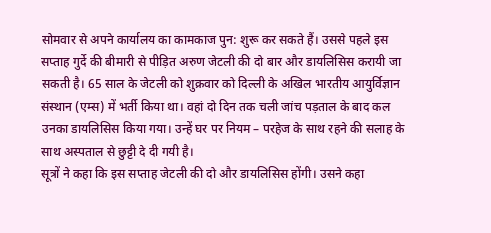सोमवार से अपने कार्यालय का कामकाज पुन: शुरू कर सकते हैं। उससे पहले इस सप्ताह गुर्दे की बीमारी से पीड़ित अरुण जेटली की दो बार और डायलिसिस करायी जा सकती है। 65 साल के जेटली को शुक्रवार को दिल्ली के अखिल भारतीय आयुर्विज्ञान संस्थान (एम्स) में भर्ती किया था। वहां दो दिन तक चली जांच पड़ताल के बाद कल उनका डायलिसिस किया गया। उन्हें घर पर नियम – परहेज के साथ रहने की सलाह के साथ अस्पताल से छुट्टी दे दी गयी है।
सूत्रों ने कहा कि इस सप्ताह जेटली की दो और डायलिसिस होंगी। उसने कहा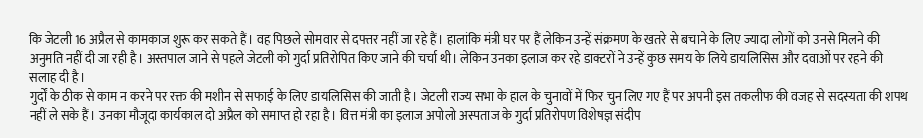कि जेटली 16 अप्रैल से कामकाज शुरू कर सकते हैं। वह पिछले सोमवार से दफ्तर नहीं जा रहे हैं। हालांकि मंत्री घर पर हैं लेकिन उन्हें संक्रमण के खतरे से बचाने के लिए ज्यादा लोगों को उनसे मिलने की अनुमति नहीं दी जा रही है। अस्तपाल जाने से पहले जेटली को गुर्दा प्रतिरोपित किए जाने की चर्चा थी। लेकिन उनका इलाज कर रहे डाक्टरों ने उन्हें कुछ समय के लिये डायलिसिस और दवाओं पर रहने की सलाह दी है।
गुर्दों के ठीक से काम न करने पर रक्त की मशीन से सफाई के लिए डायलिसिस की जाती है। जेटली राज्य सभा के हाल के चुनावों में फिर चुन लिए गए हैं पर अपनी इस तकलीफ की वजह से सदस्यता की शपथ नहीं ले सके हैं। उनका मौजूदा कार्यकाल दो अप्रैल को समाप्त हो रहा है। वित्त मंत्री का इलाज अपोलो अस्पताज के गुर्दा प्रतिरोपण विशेषज्ञ संदीप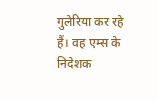गुलेरिया कर रहे हैं। वह एम्स के निदेशक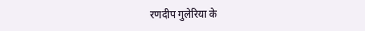रणदीप गुलेरिया के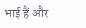भाई हैं और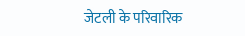जेटली के परिवारिक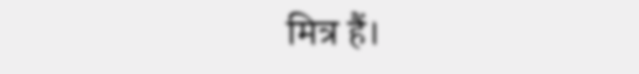मित्र हैं।